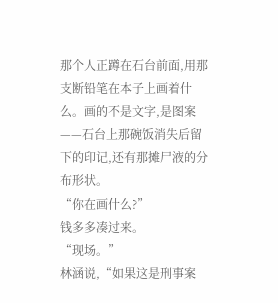那个人正蹲在石台前面,用那支断铅笔在本子上画着什么。画的不是文字,是图案——石台上那碗饭消失后留下的印记,还有那摊尸液的分布形状。
“你在画什么?”
钱多多凑过来。
“现场。”
林涵说,“如果这是刑事案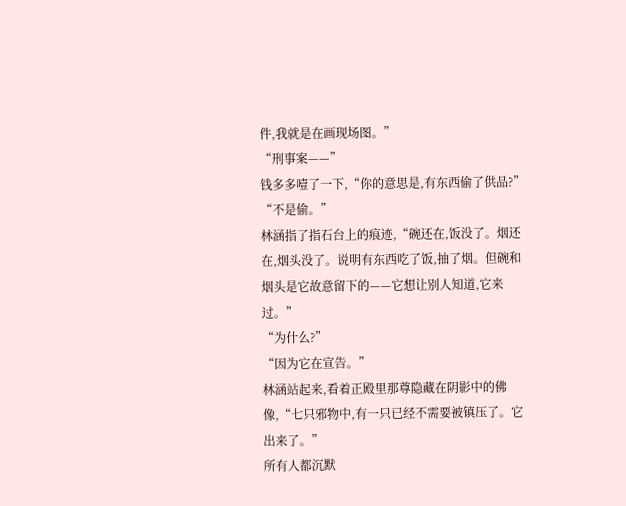件,我就是在画现场图。”
“刑事案——”
钱多多噎了一下,“你的意思是,有东西偷了供品?”
“不是偷。”
林涵指了指石台上的痕迹,“碗还在,饭没了。烟还在,烟头没了。说明有东西吃了饭,抽了烟。但碗和烟头是它故意留下的——它想让别人知道,它来过。”
“为什么?”
“因为它在宣告。”
林涵站起来,看着正殿里那尊隐藏在阴影中的佛像,“七只邪物中,有一只已经不需要被镇压了。它出来了。”
所有人都沉默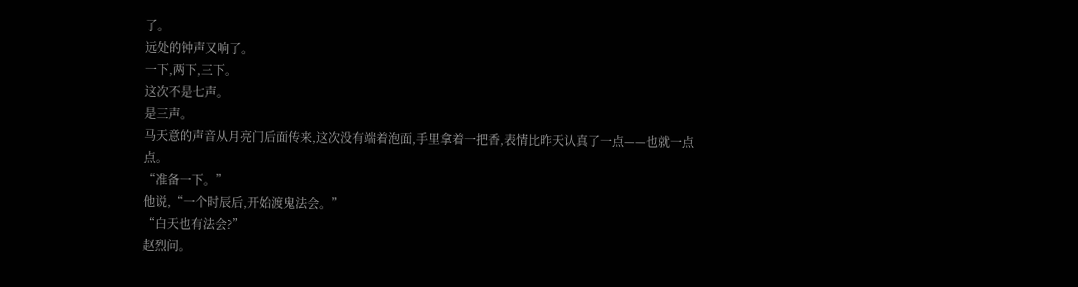了。
远处的钟声又响了。
一下,两下,三下。
这次不是七声。
是三声。
马天意的声音从月亮门后面传来,这次没有端着泡面,手里拿着一把香,表情比昨天认真了一点——也就一点点。
“准备一下。”
他说,“一个时辰后,开始渡鬼法会。”
“白天也有法会?”
赵烈问。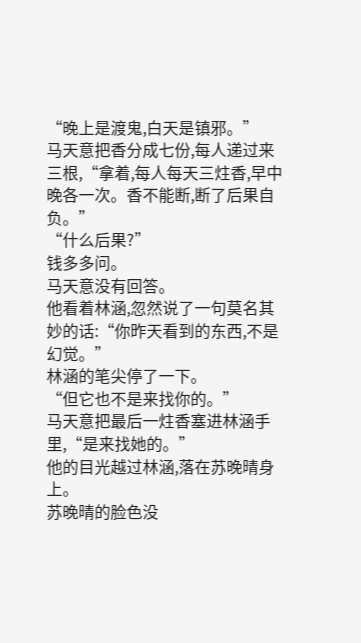“晚上是渡鬼,白天是镇邪。”
马天意把香分成七份,每人递过来三根,“拿着,每人每天三炷香,早中晚各一次。香不能断,断了后果自负。”
“什么后果?”
钱多多问。
马天意没有回答。
他看着林涵,忽然说了一句莫名其妙的话:“你昨天看到的东西,不是幻觉。”
林涵的笔尖停了一下。
“但它也不是来找你的。”
马天意把最后一炷香塞进林涵手里,“是来找她的。”
他的目光越过林涵,落在苏晚晴身上。
苏晚晴的脸色没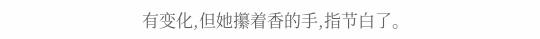有变化,但她攥着香的手,指节白了。